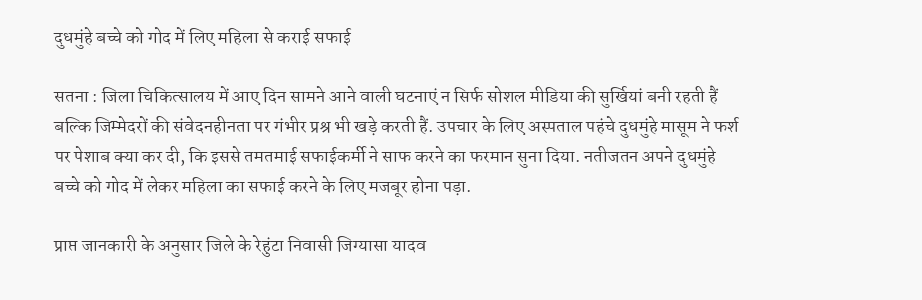दुधमुंहे बच्चे को गोद में लिए महिला से कराई सफाई

सतना : जिला चिकित्सालय में आए दिन सामने आने वाली घटनाएं न सिर्फ सोशल मीडिया की सुर्खियां बनी रहती हैं बल्कि जिम्मेदरों की संवेदनहीनता पर गंभीर प्रश्र भी खड़े करती हैं. उपचार के लिए अस्पताल पहंचे दुधमुंहे मासूम ने फर्श पर पेशाब क्या कर दी, कि इससे तमतमाई सफाईकर्मी ने साफ करने का फरमान सुना दिया. नतीजतन अपने दुधमुंहे बच्चे को गोद में लेकर महिला का सफाई करने के लिए मजबूर होना पड़ा.

प्राप्त जानकारी के अनुसार जिले के रेहुंटा निवासी जिग्यासा यादव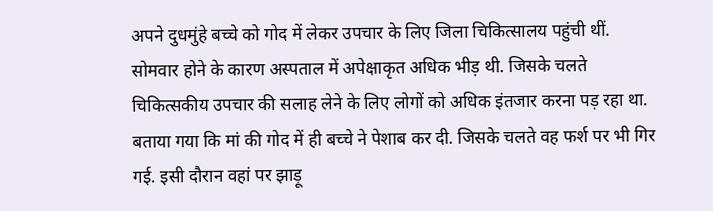अपने दुधमुंहे बच्चे को गोद में लेकर उपचार के लिए जिला चिकित्सालय पहुंची थीं. सोमवार होने के कारण अस्पताल में अपेक्षाकृत अधिक भीड़ थी. जिसके चलते चिकित्सकीय उपचार की सलाह लेने के लिए लोगों को अधिक इंतजार करना पड़ रहा था. बताया गया कि मां की गोद में ही बच्चे ने पेशाब कर दी. जिसके चलते वह फर्श पर भी गिर गई. इसी दौरान वहां पर झाड़ू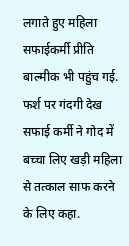लगाते हुए महिला सफाईकर्मी प्रीति बाल्मीक भी पहुंच गई. फर्श पर गंदगी देख सफाई कर्मी ने गोद में बच्चा लिए खड़ी महिला से तत्काल साफ करने के लिए कहा.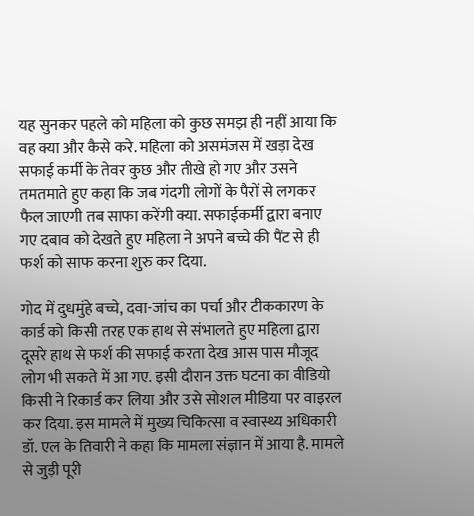यह सुनकर पहले को महिला को कुछ समझ ही नहीं आया कि वह क्या और कैसे करे. महिला को असमंजस में खड़ा देख सफाई कर्मी के तेवर कुछ और तीखे हो गए और उसने तमतमाते हुए कहा कि जब गंदगी लोगों के पैरों से लगकर फैल जाएगी तब साफा करेंगी क्या. सफाईकर्मी द्वारा बनाए गए दबाव को देखते हुए महिला ने अपने बच्चे की पैंट से ही फर्श को साफ करना शुरु कर दिया.

गोद में दुधमुंहे बच्चे, दवा-जांच का पर्चा और टीककारण के कार्ड को किसी तरह एक हाथ से संभालते हुए महिला द्वारा दूसरे हाथ से फर्श की सफाई करता देख आस पास मौजूद लोग भी सकते में आ गए. इसी दौरान उक्त घटना का वीडियो किसी ने रिकार्ड कर लिया और उसे सोशल मीडिया पर वाइरल कर दिया. इस मामले में मुख्य चिकित्सा व स्वास्थ्य अधिकारी डॉ. एल के तिवारी ने कहा कि मामला संज्ञान में आया है. मामले से जुड़ी पूरी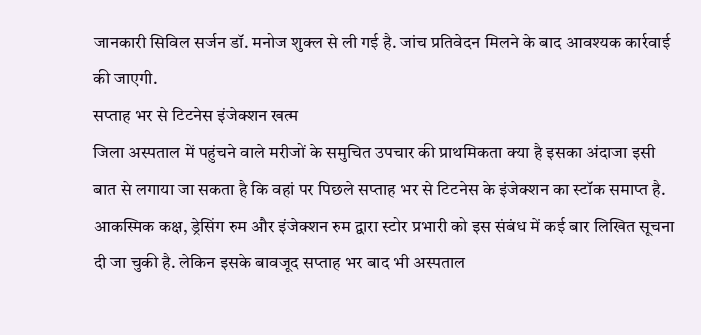जानकारी सिविल सर्जन डॉ. मनोज शुक्ल से ली गई है. जांच प्रतिवेदन मिलने के बाद आवश्यक कार्रवाई की जाएगी.
सप्ताह भर से टिटनेस इंजेक्शन खत्म
जिला अस्पताल में पहुंचने वाले मरीजों के समुचित उपचार की प्राथमिकता क्या है इसका अंदाजा इसी बात से लगाया जा सकता है कि वहां पर पिछले सप्ताह भर से टिटनेस के इंजेक्शन का स्टॉक समाप्त है. आकस्मिक कक्ष, ड्रेसिंग रुम और इंजेक्शन रुम द्वारा स्टोर प्रभारी को इस संबंध में कई बार लिखित सूचना दी जा चुकी है. लेकिन इसके बावजूद सप्ताह भर बाद भी अस्पताल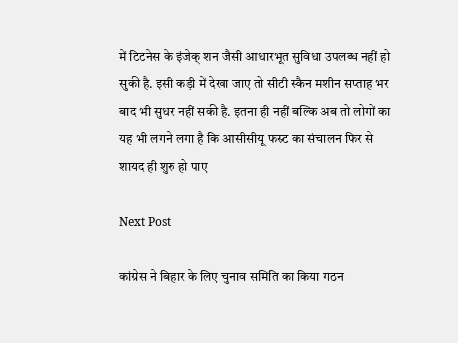में टिटनेस के इंजेक् शन जैसी आधारभूत सुविधा उपलब्ध नहीं हो सुकी है. इसी कड़ी में देखा जाए तो सीटी स्कैन मशीन सप्ताह भर बाद भी सुधर नहीं सकी है. इतना ही नहीं बल्कि अब तो लोगों का यह भी लगने लगा है कि आसीसीयू फस्र्ट का संचालन फिर से शायद ही शुरु हो पाए

Next Post

कांग्रेस ने बिहार के लिए चुनाव समिति का किया गठन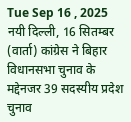Tue Sep 16 , 2025
नयी दिल्ली, 16 सितम्बर (वार्ता) कांग्रेस ने बिहार विधानसभा चुनाव के मद्देनजर 39 सदस्यीय प्रदेश चुनाव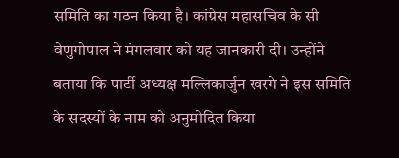समिति का गठन किया है। कांग्रेस महासचिव के सी वेणुगोपाल ने मंगलवार को यह जानकारी दी। उन्होंने बताया कि पार्टी अध्यक्ष मल्लिकार्जुन खरगे ने इस समिति के सदस्यों के नाम को अनुमोदित किया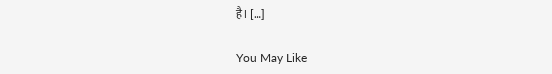है। […]

You May Like